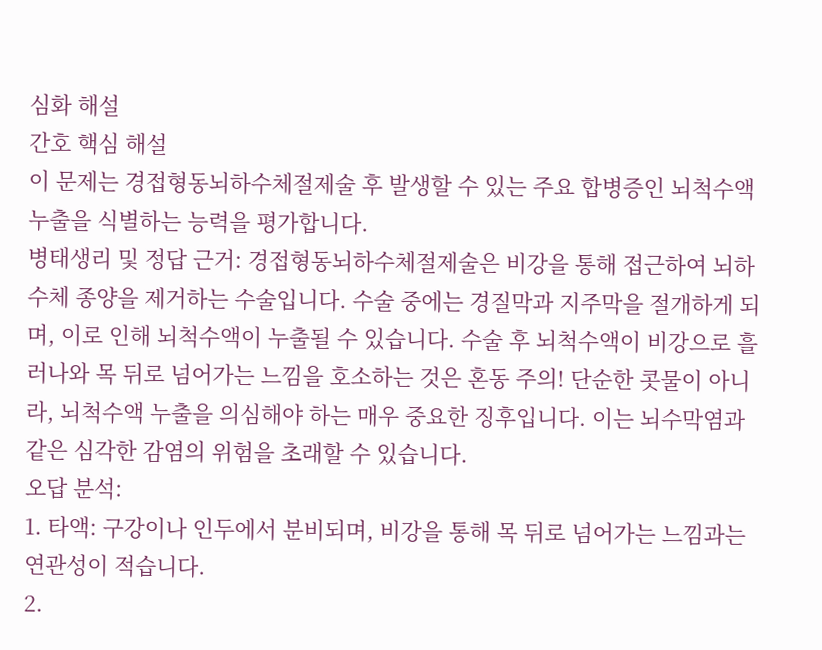심화 해설
간호 핵심 해설
이 문제는 경접형동뇌하수체절제술 후 발생할 수 있는 주요 합병증인 뇌척수액 누출을 식별하는 능력을 평가합니다.
병태생리 및 정답 근거: 경접형동뇌하수체절제술은 비강을 통해 접근하여 뇌하수체 종양을 제거하는 수술입니다. 수술 중에는 경질막과 지주막을 절개하게 되며, 이로 인해 뇌척수액이 누출될 수 있습니다. 수술 후 뇌척수액이 비강으로 흘러나와 목 뒤로 넘어가는 느낌을 호소하는 것은 혼동 주의! 단순한 콧물이 아니라, 뇌척수액 누출을 의심해야 하는 매우 중요한 징후입니다. 이는 뇌수막염과 같은 심각한 감염의 위험을 초래할 수 있습니다.
오답 분석:
1. 타액: 구강이나 인두에서 분비되며, 비강을 통해 목 뒤로 넘어가는 느낌과는 연관성이 적습니다.
2.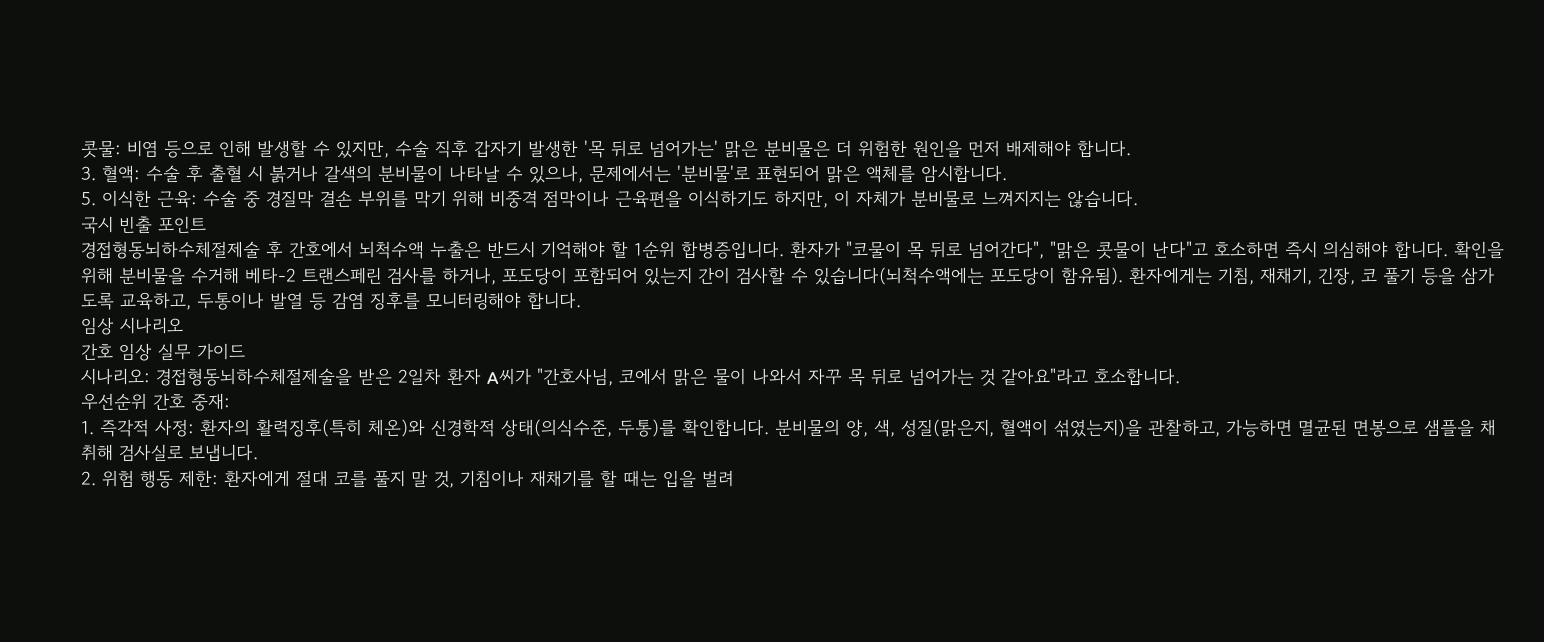콧물: 비염 등으로 인해 발생할 수 있지만, 수술 직후 갑자기 발생한 '목 뒤로 넘어가는' 맑은 분비물은 더 위험한 원인을 먼저 배제해야 합니다.
3. 혈액: 수술 후 출혈 시 붉거나 갈색의 분비물이 나타날 수 있으나, 문제에서는 '분비물'로 표현되어 맑은 액체를 암시합니다.
5. 이식한 근육: 수술 중 경질막 결손 부위를 막기 위해 비중격 점막이나 근육편을 이식하기도 하지만, 이 자체가 분비물로 느껴지지는 않습니다.
국시 빈출 포인트
경접형동뇌하수체절제술 후 간호에서 뇌척수액 누출은 반드시 기억해야 할 1순위 합병증입니다. 환자가 "코물이 목 뒤로 넘어간다", "맑은 콧물이 난다"고 호소하면 즉시 의심해야 합니다. 확인을 위해 분비물을 수거해 베타-2 트랜스페린 검사를 하거나, 포도당이 포함되어 있는지 간이 검사할 수 있습니다(뇌척수액에는 포도당이 함유됨). 환자에게는 기침, 재채기, 긴장, 코 풀기 등을 삼가도록 교육하고, 두통이나 발열 등 감염 징후를 모니터링해야 합니다.
임상 시나리오
간호 임상 실무 가이드
시나리오: 경접형동뇌하수체절제술을 받은 2일차 환자 A씨가 "간호사님, 코에서 맑은 물이 나와서 자꾸 목 뒤로 넘어가는 것 같아요"라고 호소합니다.
우선순위 간호 중재:
1. 즉각적 사정: 환자의 활력징후(특히 체온)와 신경학적 상태(의식수준, 두통)를 확인합니다. 분비물의 양, 색, 성질(맑은지, 혈액이 섞였는지)을 관찰하고, 가능하면 멸균된 면봉으로 샘플을 채취해 검사실로 보냅니다.
2. 위험 행동 제한: 환자에게 절대 코를 풀지 말 것, 기침이나 재채기를 할 때는 입을 벌려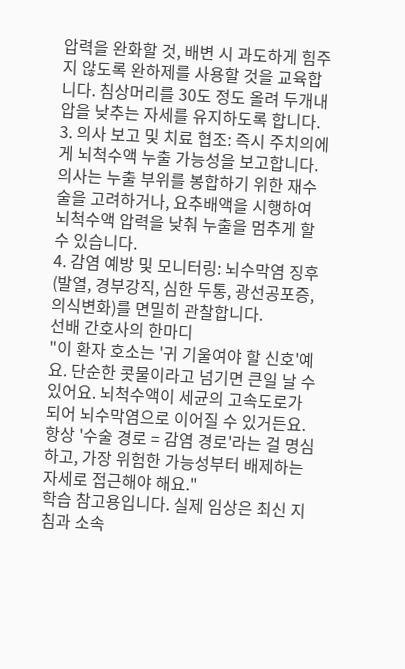압력을 완화할 것, 배변 시 과도하게 힘주지 않도록 완하제를 사용할 것을 교육합니다. 침상머리를 30도 정도 올려 두개내압을 낮추는 자세를 유지하도록 합니다.
3. 의사 보고 및 치료 협조: 즉시 주치의에게 뇌척수액 누출 가능성을 보고합니다. 의사는 누출 부위를 봉합하기 위한 재수술을 고려하거나, 요추배액을 시행하여 뇌척수액 압력을 낮춰 누출을 멈추게 할 수 있습니다.
4. 감염 예방 및 모니터링: 뇌수막염 징후(발열, 경부강직, 심한 두통, 광선공포증, 의식변화)를 면밀히 관찰합니다.
선배 간호사의 한마디
"이 환자 호소는 '귀 기울여야 할 신호'예요. 단순한 콧물이라고 넘기면 큰일 날 수 있어요. 뇌척수액이 세균의 고속도로가 되어 뇌수막염으로 이어질 수 있거든요. 항상 '수술 경로 = 감염 경로'라는 걸 명심하고, 가장 위험한 가능성부터 배제하는 자세로 접근해야 해요."
학습 참고용입니다. 실제 임상은 최신 지침과 소속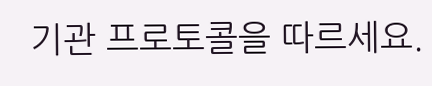기관 프로토콜을 따르세요.